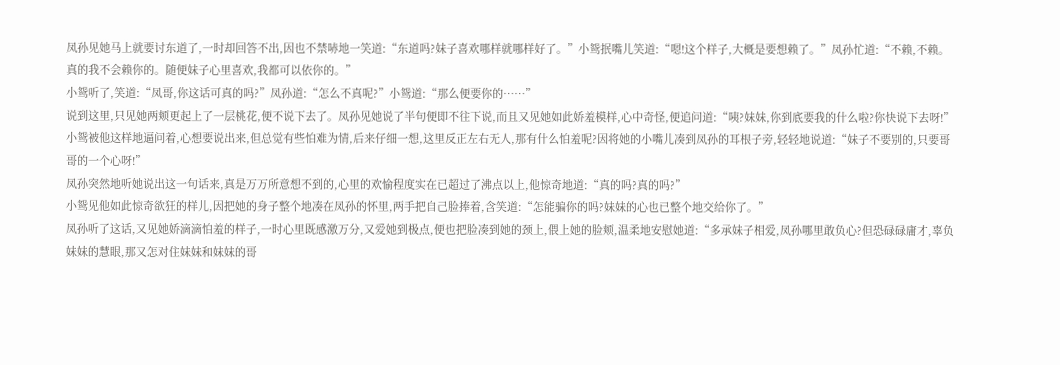凤孙见她马上就要讨东道了,一时却回答不出,因也不禁哧地一笑道:“东道吗?妹子喜欢哪样就哪样好了。”小鸳抿嘴儿笑道:“嗯!这个样子,大概是要想赖了。”凤孙忙道:“不赖,不赖。真的我不会赖你的。随便妹子心里喜欢,我都可以依你的。”
小鸳听了,笑道:“凤哥,你这话可真的吗?”凤孙道:“怎么不真呢?”小鸳道:“那么便要你的……”
说到这里,只见她两颊更起上了一层桃花,便不说下去了。凤孙见她说了半句便即不往下说,而且又见她如此娇羞模样,心中奇怪,便追问道:“咦?妹妹,你到底要我的什么啦?你快说下去呀!”
小鸳被他这样地逼问着,心想要说出来,但总觉有些怕难为情,后来仔细一想,这里反正左右无人,那有什么怕羞呢?因将她的小嘴儿凑到凤孙的耳根子旁,轻轻地说道:“妹子不要别的,只要哥哥的一个心呀!”
凤孙突然地听她说出这一句话来,真是万万所意想不到的,心里的欢愉程度实在已超过了沸点以上,他惊奇地道:“真的吗?真的吗?”
小鸳见他如此惊奇欲狂的样儿,因把她的身子整个地凑在凤孙的怀里,两手把自己脸捧着,含笑道:“怎能骗你的吗?妹妹的心也已整个地交给你了。”
凤孙听了这话,又见她娇滴滴怕羞的样子,一时心里既感激万分,又爱她到极点,便也把脸凑到她的颈上,偎上她的脸颊,温柔地安慰她道:“多承妹子相爱,凤孙哪里敢负心?但恐碌碌庸才,辜负妹妹的慧眼,那又怎对住妹妹和妹妹的哥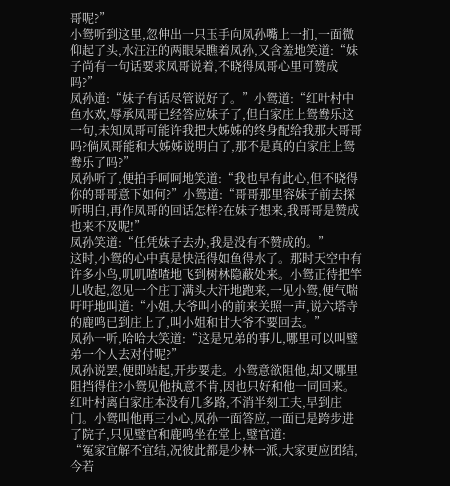哥呢?”
小鸳听到这里,忽伸出一只玉手向凤孙嘴上一扪,一面微仰起了头,水汪汪的两眼呆瞧着凤孙,又含羞地笑道:“妹子尚有一句话要求凤哥说着,不晓得凤哥心里可赞成吗?”
凤孙道:“妹子有话尽管说好了。”小鸳道:“红叶村中鱼水欢,辱承凤哥已经答应妹子了,但白家庄上鸳鸯乐这一句,未知凤哥可能许我把大姊姊的终身配给我那大哥哥吗?倘凤哥能和大姊姊说明白了,那不是真的白家庄上鸳鸯乐了吗?”
凤孙听了,便拍手呵呵地笑道:“我也早有此心,但不晓得你的哥哥意下如何?”小鸳道:“哥哥那里容妹子前去探听明白,再作凤哥的回话怎样?在妹子想来,我哥哥是赞成也来不及呢!”
凤孙笑道:“任凭妹子去办,我是没有不赞成的。”
这时,小鸳的心中真是快活得如鱼得水了。那时天空中有许多小鸟,叽叽喳喳地飞到树林隐蔽处来。小鸳正待把竿儿收起,忽见一个庄丁满头大汗地跑来,一见小鸳,便气喘吁吁地叫道:“小姐,大爷叫小的前来关照一声,说六塔寺的鹿鸣已到庄上了,叫小姐和甘大爷不要回去。”
凤孙一听,哈哈大笑道:“这是兄弟的事儿,哪里可以叫璧弟一个人去对付呢?”
凤孙说罢,便即站起,开步要走。小鸳意欲阻他,却又哪里阻挡得住?小鸳见他执意不肯,因也只好和他一同回来。
红叶村离白家庄本没有几多路,不消半刻工夫,早到庄门。小鸳叫他再三小心,凤孙一面答应,一面已是跨步进了院子,只见璧官和鹿鸣坐在堂上,璧官道:
“冤家宜解不宜结,况彼此都是少林一派,大家更应团结,今若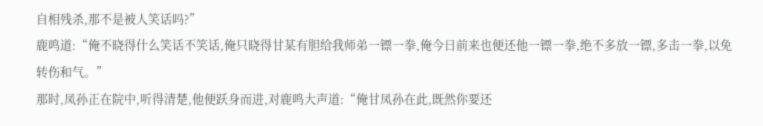自相残杀,那不是被人笑话吗?”
鹿鸣道:“俺不晓得什么笑话不笑话,俺只晓得甘某有胆给我师弟一镖一拳,俺今日前来也便还他一镖一拳,绝不多放一镖,多击一拳,以免转伤和气。”
那时,凤孙正在院中,听得清楚,他便跃身而进,对鹿鸣大声道:“俺甘凤孙在此,既然你要还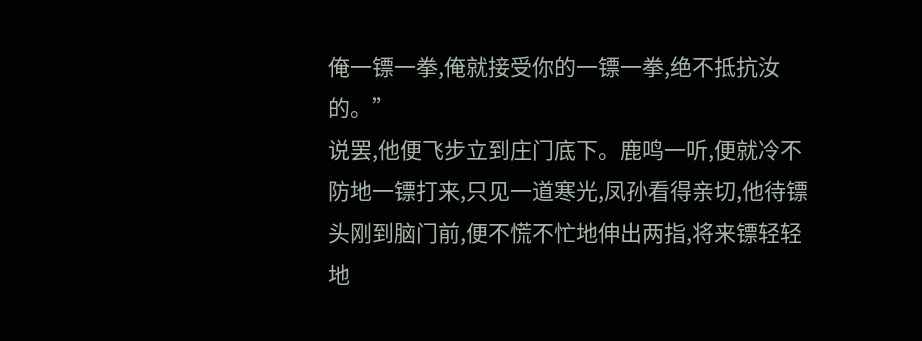俺一镖一拳,俺就接受你的一镖一拳,绝不抵抗汝的。”
说罢,他便飞步立到庄门底下。鹿鸣一听,便就冷不防地一镖打来,只见一道寒光,凤孙看得亲切,他待镖头刚到脑门前,便不慌不忙地伸出两指,将来镖轻轻地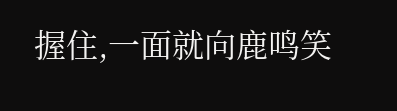握住,一面就向鹿鸣笑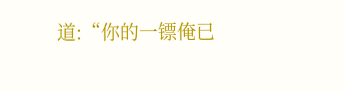道:“你的一镖俺已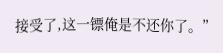接受了,这一镖俺是不还你了。”